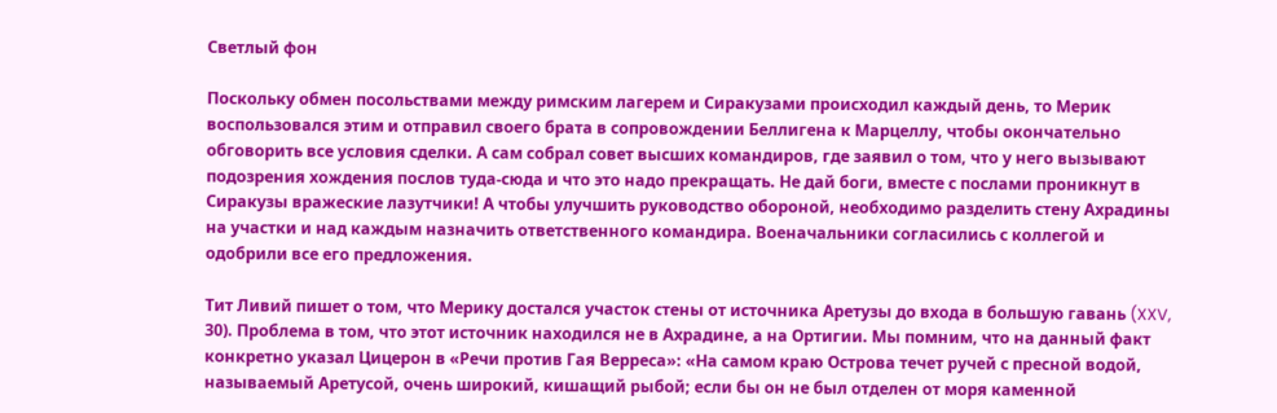Светлый фон

Поскольку обмен посольствами между римским лагерем и Сиракузами происходил каждый день, то Мерик воспользовался этим и отправил своего брата в сопровождении Беллигена к Марцеллу, чтобы окончательно обговорить все условия сделки. А сам собрал совет высших командиров, где заявил о том, что у него вызывают подозрения хождения послов туда-сюда и что это надо прекращать. Не дай боги, вместе с послами проникнут в Сиракузы вражеские лазутчики! А чтобы улучшить руководство обороной, необходимо разделить стену Ахрадины на участки и над каждым назначить ответственного командира. Военачальники согласились с коллегой и одобрили все его предложения.

Тит Ливий пишет о том, что Мерику достался участок стены от источника Аретузы до входа в большую гавань (XXV, 30). Проблема в том, что этот источник находился не в Ахрадине, а на Ортигии. Мы помним, что на данный факт конкретно указал Цицерон в «Речи против Гая Верреса»: «На самом краю Острова течет ручей с пресной водой, называемый Аретусой, очень широкий, кишащий рыбой; если бы он не был отделен от моря каменной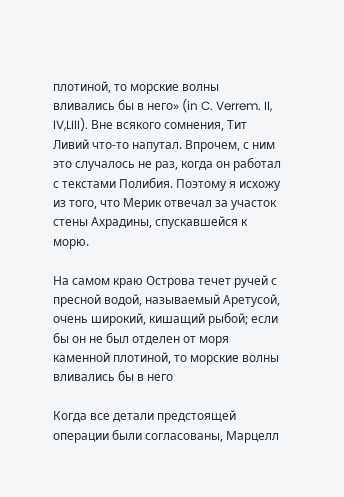плотиной, то морские волны вливались бы в него» (in C. Verrem. II, IV,LIII). Вне всякого сомнения, Тит Ливий что-то напутал. Впрочем, с ним это случалось не раз, когда он работал с текстами Полибия. Поэтому я исхожу из того, что Мерик отвечал за участок стены Ахрадины, спускавшейся к морю.

На самом краю Острова течет ручей с пресной водой, называемый Аретусой, очень широкий, кишащий рыбой; если бы он не был отделен от моря каменной плотиной, то морские волны вливались бы в него

Когда все детали предстоящей операции были согласованы, Марцелл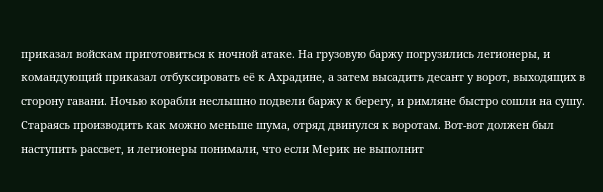приказал войскам приготовиться к ночной атаке. На грузовую баржу погрузились легионеры, и командующий приказал отбуксировать её к Ахрадине, а затем высадить десант у ворот, выходящих в сторону гавани. Ночью корабли неслышно подвели баржу к берегу, и римляне быстро сошли на сушу. Стараясь производить как можно меньше шума, отряд двинулся к воротам. Вот-вот должен был наступить рассвет, и легионеры понимали, что если Мерик не выполнит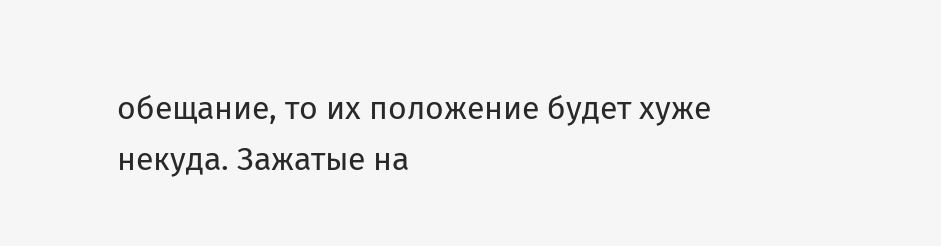обещание, то их положение будет хуже некуда. Зажатые на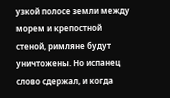узкой полосе земли между морем и крепостной стеной, римляне будут уничтожены. Но испанец слово сдержал, и когда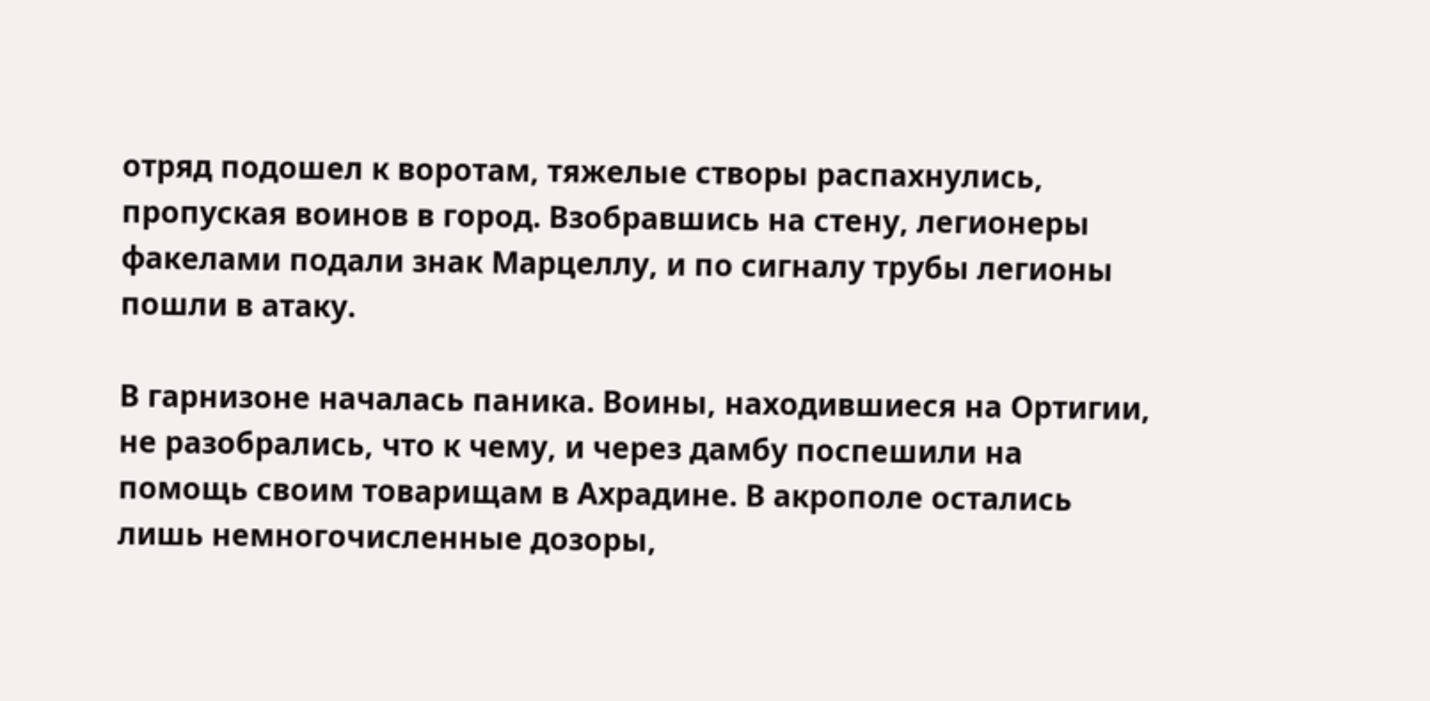отряд подошел к воротам, тяжелые створы распахнулись, пропуская воинов в город. Взобравшись на стену, легионеры факелами подали знак Марцеллу, и по сигналу трубы легионы пошли в атаку.

В гарнизоне началась паника. Воины, находившиеся на Ортигии, не разобрались, что к чему, и через дамбу поспешили на помощь своим товарищам в Ахрадине. В акрополе остались лишь немногочисленные дозоры,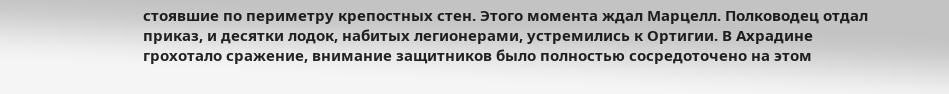стоявшие по периметру крепостных стен. Этого момента ждал Марцелл. Полководец отдал приказ, и десятки лодок, набитых легионерами, устремились к Ортигии. В Ахрадине грохотало сражение, внимание защитников было полностью сосредоточено на этом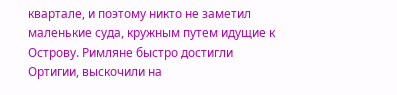квартале, и поэтому никто не заметил маленькие суда, кружным путем идущие к Острову. Римляне быстро достигли Ортигии, выскочили на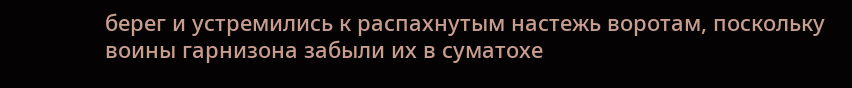берег и устремились к распахнутым настежь воротам, поскольку воины гарнизона забыли их в суматохе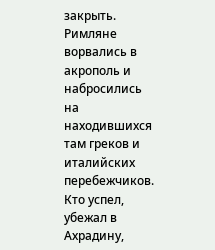закрыть. Римляне ворвались в акрополь и набросились на находившихся там греков и италийских перебежчиков. Кто успел, убежал в Ахрадину,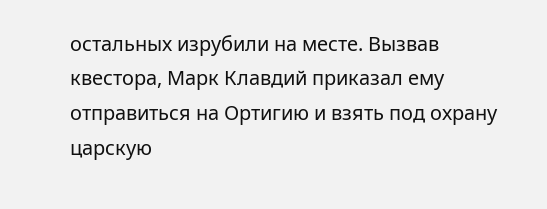остальных изрубили на месте. Вызвав квестора, Марк Клавдий приказал ему отправиться на Ортигию и взять под охрану царскую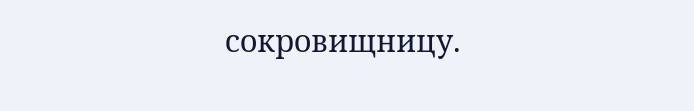сокровищницу.